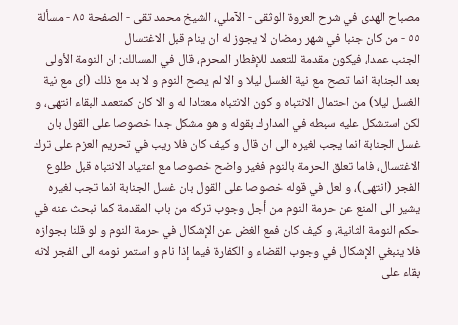مصباح الهدى في شرح العروة الوثقى - الآملي، الشيخ محمد تقى - الصفحة ٨٥ - مسألة ٥٥ - من كان جنبا في شهر رمضان لا يجوز له ان ينام قبل الاغتسال
الجنب عمدا، فيكون مقدمة للتعمد للإفطار المحرم، قال في المسالك: ان النومة الأولى بعد الجنابة انما تصح مع نية الغسل ليلا و الا لم يصح النوم و لا بد مع ذلك (اى مع نية الغسل ليلا) من احتمال الانتباه و كون الانتباه معتادا له و الا كان كمتعمد البقاء انتهى، و لكن استشكل عليه سبطه في المدارك بقوله و هو مشكل جدا خصوصا على القول بان غسل الجنابة انما يجب لغيره الى ان قال و كيف كان فلا ريب في تحريم العزم على ترك الاغتسال، فاما تعلق الحرمة بالنوم فغير واضح خصوصا مع اعتياد الانتباه قبل طلوع الفجر (انتهى)، و لعل في قوله خصوصا على القول بان غسل الجنابة انما تجب لغيره يشير الى المنع عن حرمة النوم من أجل وجوب تركه من باب المقدمة كما نبحث عنه في حكم النومة الثانية، و كيف كان فمع الغض عن الإشكال في حرمة النوم و لو قلنا بجوازه فلا ينبغي الإشكال في وجوب القضاء و الكفارة فيما إذا نام و استمر نومه الى الفجر لانه بقاء على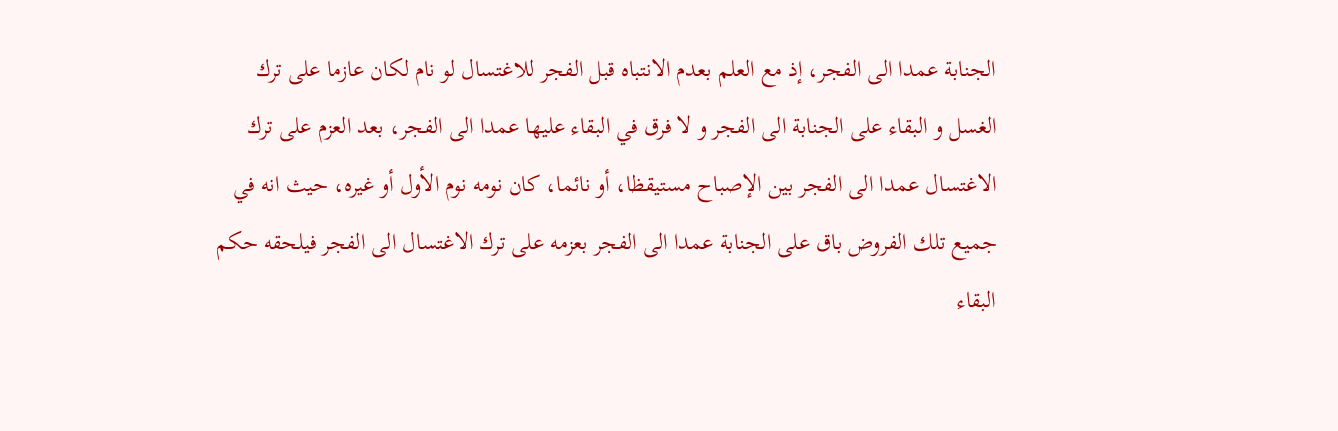الجنابة عمدا الى الفجر، إذ مع العلم بعدم الانتباه قبل الفجر للاغتسال لو نام لكان عازما على ترك الغسل و البقاء على الجنابة الى الفجر و لا فرق في البقاء عليها عمدا الى الفجر، بعد العزم على ترك الاغتسال عمدا الى الفجر بين الإصباح مستيقظا، أو نائما، كان نومه نوم الأول أو غيره، حيث انه في جميع تلك الفروض باق على الجنابة عمدا الى الفجر بعزمه على ترك الاغتسال الى الفجر فيلحقه حكم البقاء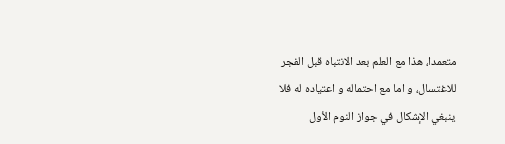متعمدا، هذا مع العلم بعد الانتباه قبل الفجر للاغتسال، و اما مع احتماله و اعتياده له فلا ينبغي الإشكال في جواز النوم الأول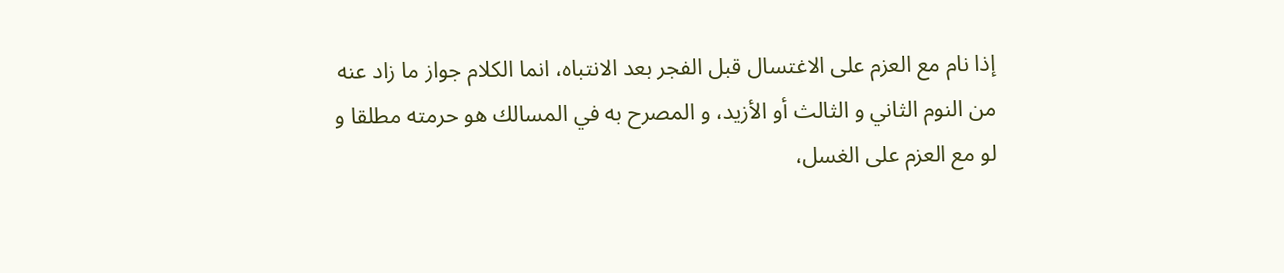إذا نام مع العزم على الاغتسال قبل الفجر بعد الانتباه، انما الكلام جواز ما زاد عنه من النوم الثاني و الثالث أو الأزيد، و المصرح به في المسالك هو حرمته مطلقا و لو مع العزم على الغسل،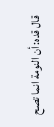قال قده: أن النومة انما تصح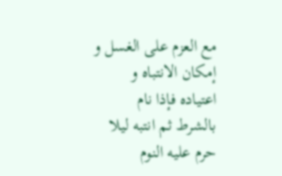مع العزم على الغسل و إمكان الانتباه و اعتياده فإذا نام بالشرط ثم انتبه ليلا حرم عليه النوم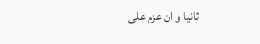ثانيا و ان عزم على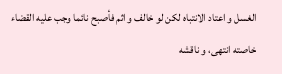الغسل و اعتاد الانتباه لكن لو خالف و اثم فأصبح نائما وجب عليه القضاء خاصته انتهى، و ناقشه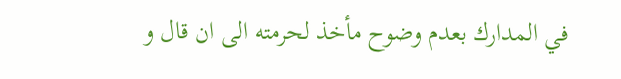في المدارك بعدم وضوح مأخذ لحرمته الى ان قال و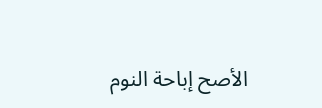الأصح إباحة النوم